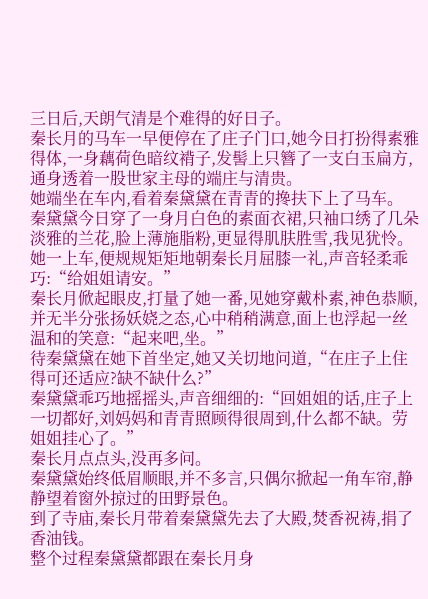三日后,天朗气清是个难得的好日子。
秦长月的马车一早便停在了庄子门口,她今日打扮得素雅得体,一身藕荷色暗纹褙子,发髻上只簪了一支白玉扁方,通身透着一股世家主母的端庄与清贵。
她端坐在车内,看着秦黛黛在青青的搀扶下上了马车。
秦黛黛今日穿了一身月白色的素面衣裙,只袖口绣了几朵淡雅的兰花,脸上薄施脂粉,更显得肌肤胜雪,我见犹怜。
她一上车,便规规矩矩地朝秦长月屈膝一礼,声音轻柔乖巧:“给姐姐请安。”
秦长月俽起眼皮,打量了她一番,见她穿戴朴素,神色恭顺,并无半分张扬妖娆之态,心中稍稍满意,面上也浮起一丝温和的笑意:“起来吧,坐。”
待秦黛黛在她下首坐定,她又关切地问道,“在庄子上住得可还适应?缺不缺什么?”
秦黛黛乖巧地摇摇头,声音细细的:“回姐姐的话,庄子上一切都好,刘妈妈和青青照顾得很周到,什么都不缺。劳姐姐挂心了。”
秦长月点点头,没再多问。
秦黛黛始终低眉顺眼,并不多言,只偶尔掀起一角车帘,静静望着窗外掠过的田野景色。
到了寺庙,秦长月带着秦黛黛先去了大殿,焚香祝祷,捐了香油钱。
整个过程秦黛黛都跟在秦长月身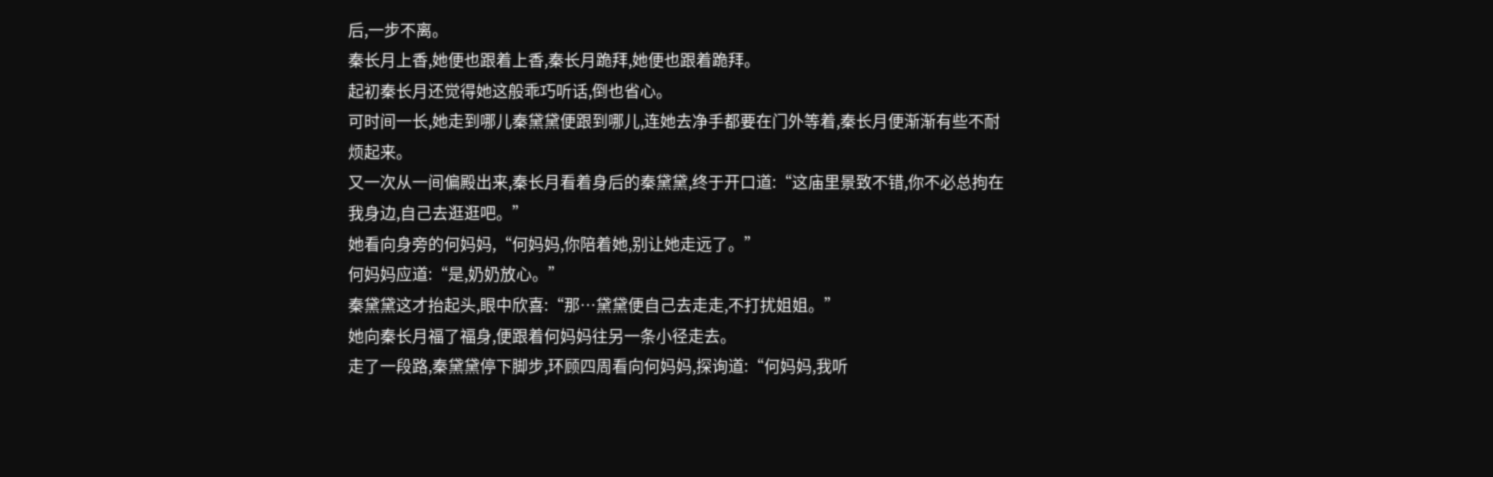后,一步不离。
秦长月上香,她便也跟着上香,秦长月跪拜,她便也跟着跪拜。
起初秦长月还觉得她这般乖巧听话,倒也省心。
可时间一长,她走到哪儿秦黛黛便跟到哪儿,连她去净手都要在门外等着,秦长月便渐渐有些不耐烦起来。
又一次从一间偏殿出来,秦长月看着身后的秦黛黛,终于开口道:“这庙里景致不错,你不必总拘在我身边,自己去逛逛吧。”
她看向身旁的何妈妈,“何妈妈,你陪着她,别让她走远了。”
何妈妈应道:“是,奶奶放心。”
秦黛黛这才抬起头,眼中欣喜:“那…黛黛便自己去走走,不打扰姐姐。”
她向秦长月福了福身,便跟着何妈妈往另一条小径走去。
走了一段路,秦黛黛停下脚步,环顾四周看向何妈妈,探询道:“何妈妈,我听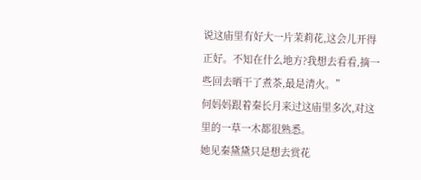说这庙里有好大一片茉莉花,这会儿开得正好。不知在什么地方?我想去看看,摘一些回去晒干了煮茶,最是清火。”
何妈妈跟着秦长月来过这庙里多次,对这里的一草一木都很熟悉。
她见秦黛黛只是想去赏花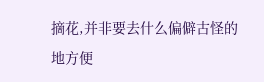摘花,并非要去什么偏僻古怪的地方便